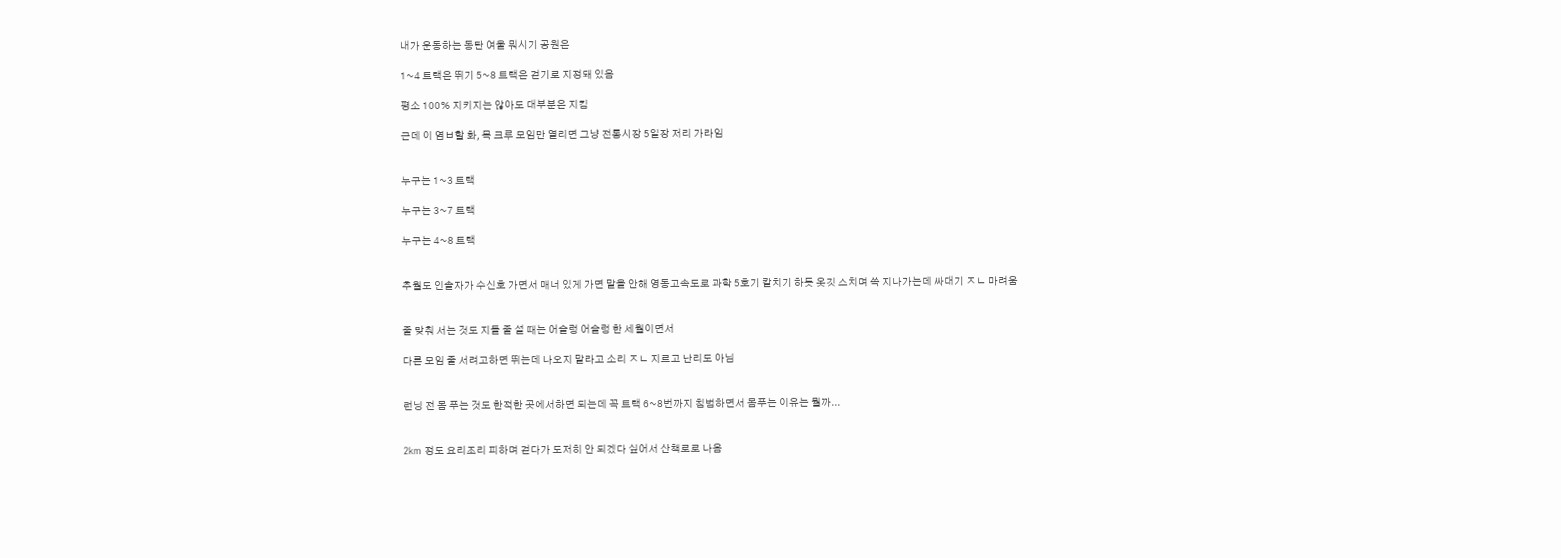내가 운동하는 동탄 여울 뭐시기 공원은

1~4 트랙은 뛰기 5~8 트랙은 걷기로 지정돼 있음

평소 100% 지키지는 않아도 대부분은 지킴

근데 이 염ㅂ할 화, 목 크루 모임만 열리면 그냥 전통시장 5일장 저리 가라임


누구는 1~3 트랙

누구는 3~7 트랙

누구는 4~8 트랙


추월도 인솔자가 수신호 가면서 매너 있게 가면 말을 안해 영동고속도로 과학 5호기 칼치기 하듯 옷깃 스치며 쓱 지나가는데 싸대기 ㅈㄴ 마려움


줄 맞춰 서는 것도 지들 줄 설 때는 어슬렁 어슬렁 한 세월이면서

다른 모임 줄 서려고하면 뛰는데 나오지 말라고 소리 ㅈㄴ 지르고 난리도 아님


런닝 전 몸 푸는 것도 한적한 곳에서하면 되는데 꼭 트랙 6~8번까지 침범하면서 몸푸는 이유는 뭘까...


2km 정도 요리조리 피하며 걷다가 도저히 안 되겠다 싶어서 산책로로 나옴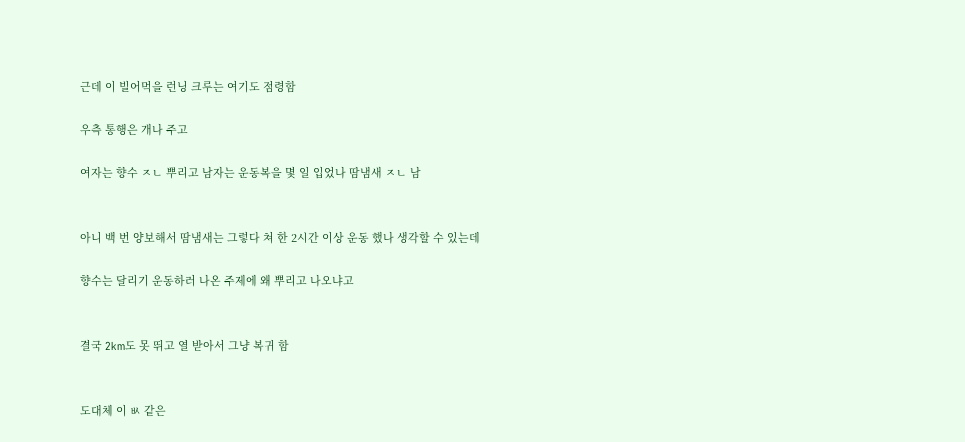근데 이 빌어먹을 런닝 크루는 여기도 점령함

우측 통행은 개나 주고

여자는 향수 ㅈㄴ 뿌리고 남자는 운동복을 몇 일 입었나 땀냄새 ㅈㄴ 남


아니 백 번 양보해서 땀냄새는 그렇다 쳐 한 2시간 이상 운동 했나 생각할 수 있는데

향수는 달리기 운동하러 나온 주제에 왜 뿌리고 나오냐고


결국 2km도 못 뛰고 열 받아서 그냥 복귀 함


도대체 이 ㅄ 같은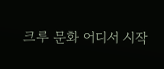크루 문화 어디서 시작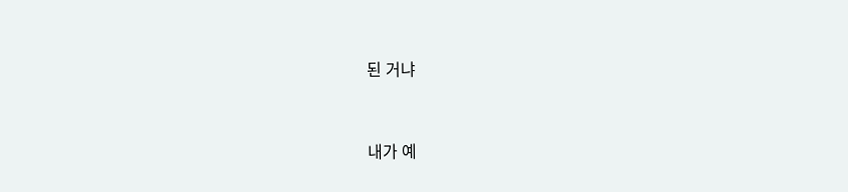된 거냐


내가 예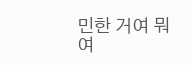민한 거여 뭐여